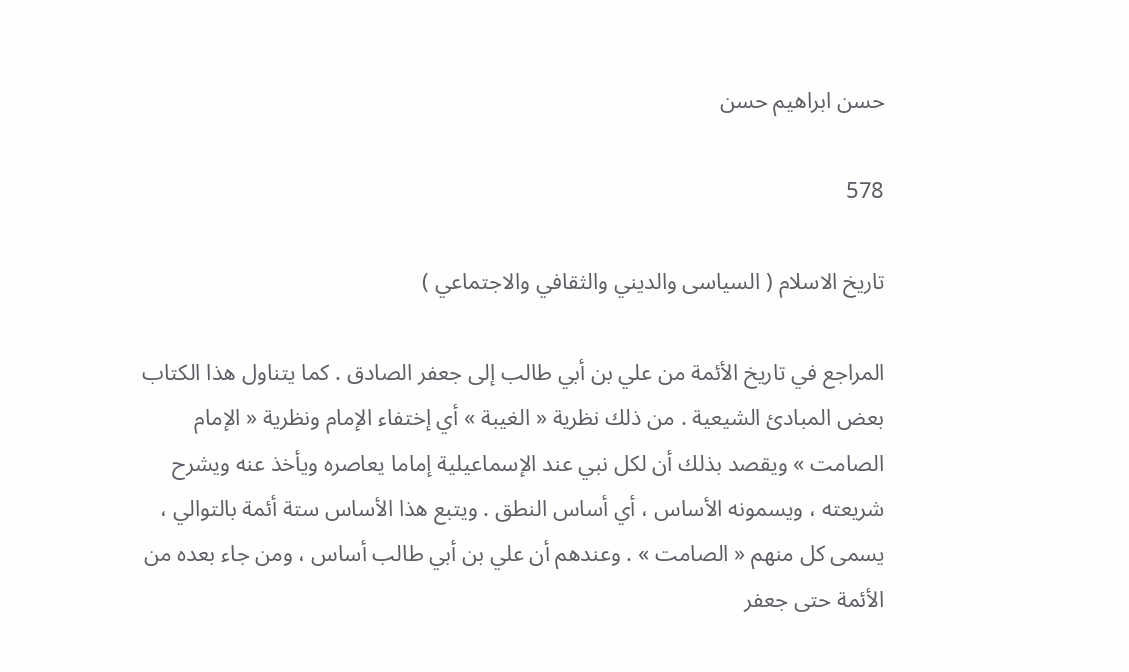حسن ابراهيم حسن

578

تاريخ الاسلام ( السياسى والديني والثقافي والاجتماعي )

المراجع في تاريخ الأئمة من علي بن أبي طالب إلى جعفر الصادق . كما يتناول هذا الكتاب بعض المبادئ الشيعية . من ذلك نظرية « الغيبة » أي إختفاء الإمام ونظرية « الإمام الصامت » ويقصد بذلك أن لكل نبي عند الإسماعيلية إماما يعاصره ويأخذ عنه ويشرح شريعته ، ويسمونه الأساس ، أي أساس النطق . ويتبع هذا الأساس ستة أئمة بالتوالي ، يسمى كل منهم « الصامت » . وعندهم أن علي بن أبي طالب أساس ، ومن جاء بعده من الأئمة حتى جعفر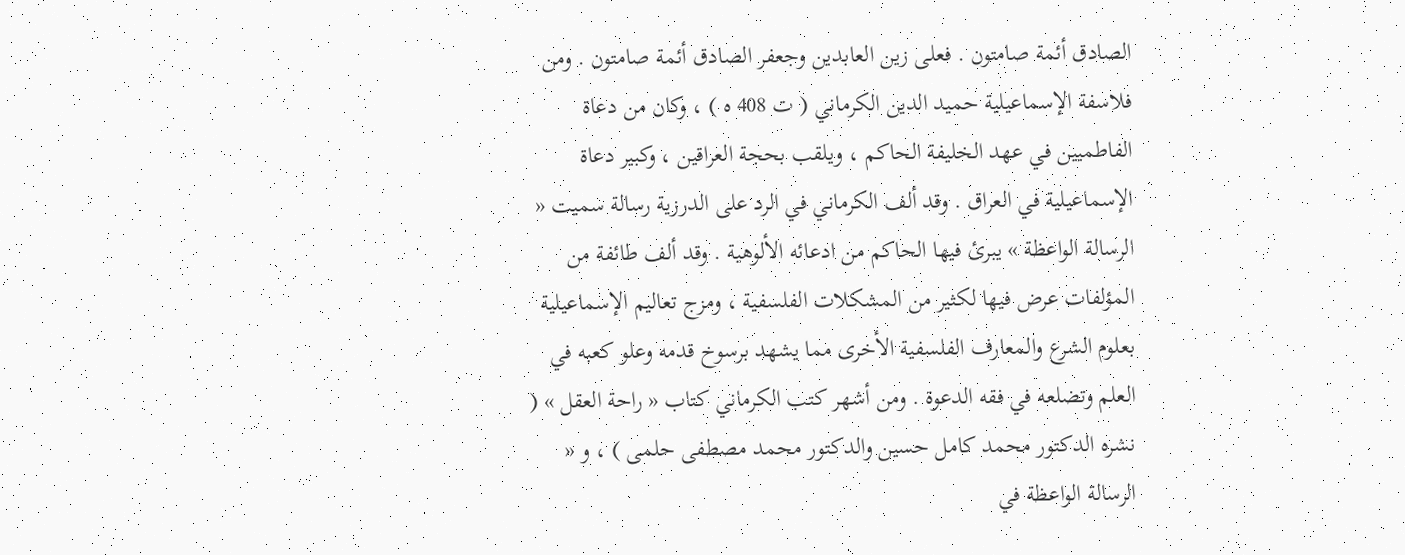الصادق أئمة صامتون . فعلى زين العابدين وجعفر الصادق أئمة صامتون . ومن فلاسفة الإسماعيلية حميد الدين الكرماني ( ت 408 ه ) ، وكان من دعاة الفاطميين في عهد الخليفة الحاكم ، ويلقب بحجة العراقين ، وكبير دعاة الإسماعيلية في العراق . وقد ألف الكرماني في الرد على الدرزية رسالة سميت « الرسالة الواعظة » يبرئ فيها الحاكم من ادعائه الألوهية . وقد ألف طائفة من المؤلفات عرض فيها لكثير من المشكلات الفلسفية ، ومزج تعاليم الإسماعيلية بعلوم الشرع والمعارف الفلسفية الأخرى مما يشهد برسوخ قدمه وعلو كعبه في العلم وتضلعه في فقه الدعوة . ومن أشهر كتب الكرماني كتاب « راحة العقل » ( نشره الدكتور محمد كامل حسين والدكتور محمد مصطفى حلمى ) ، و « الرسالة الواعظة في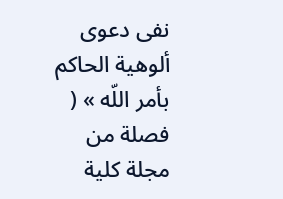نفى دعوى ألوهية الحاكم بأمر اللّه » ( فصلة من مجلة كلية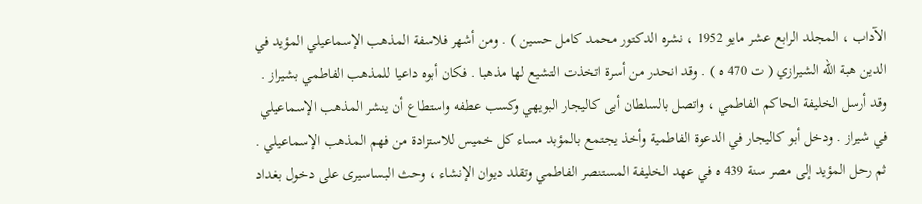الآداب ، المجلد الرابع عشر مايو 1952 ، نشره الدكتور محمد كامل حسين ) . ومن أشهر فلاسفة المذهب الإسماعيلي المؤيد في الدين هبة اللّه الشيرازي ( ت 470 ه ) . وقد انحدر من أسرة اتخذت التشيع لها مذهبا . فكان أبوه داعيا للمذهب الفاطمي بشيراز . وقد أرسل الخليفة الحاكم الفاطمي ، واتصل بالسلطان أبى كاليجار البويهي وكسب عطفه واستطاع أن ينشر المذهب الإسماعيلي في شيراز . ودخل أبو كاليجار في الدعوة الفاطمية وأخذ يجتمع بالمؤبد مساء كل خميس للاستزادة من فهم المذهب الإسماعيلي . ثم رحل المؤيد إلى مصر سنة 439 ه في عهد الخليفة المستنصر الفاطمي وتقلد ديوان الإنشاء ، وحث البساسيرى على دخول بغداد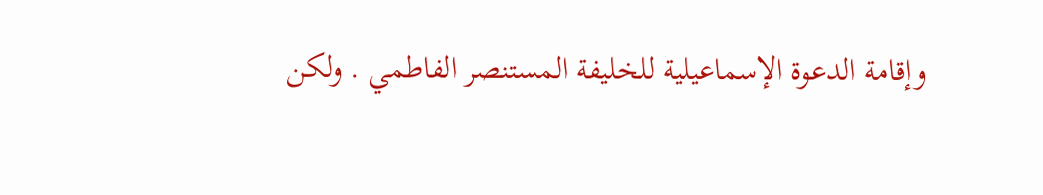وإقامة الدعوة الإسماعيلية للخليفة المستنصر الفاطمي . ولكن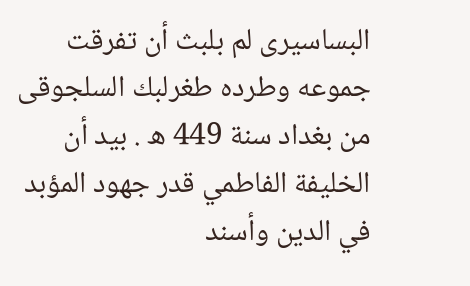البساسيرى لم بلبث أن تفرقت جموعه وطرده طغرلبك السلجوقى من بغداد سنة 449 ه . بيد أن الخليفة الفاطمي قدر جهود المؤبد في الدين وأسند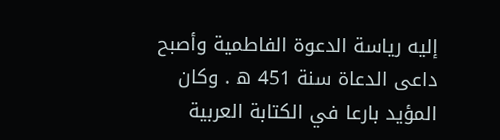إليه رياسة الدعوة الفاطمية وأصبح داعى الدعاة سنة 451 ه . وكان المؤيد بارعا في الكتابة العربية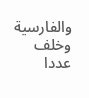والفارسية وخلف عددا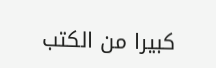كبيرا من الكتب